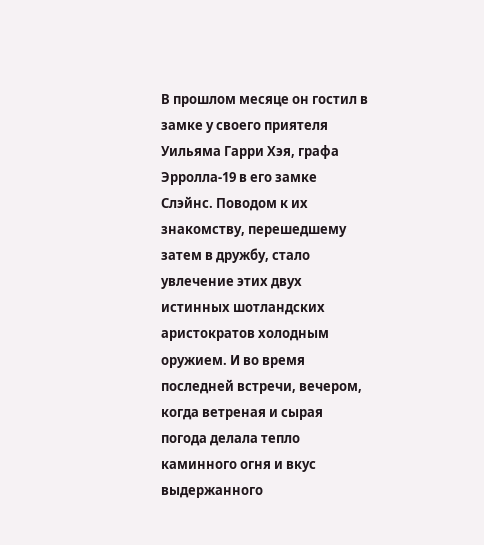В прошлом месяце он гостил в замке у своего приятеля Уильяма Гарри Хэя, графа Эрролла-19 в его замке Слэйнс. Поводом к их знакомству, перешедшему затем в дружбу, стало увлечение этих двух истинных шотландских аристократов холодным оружием. И во время последней встречи, вечером, когда ветреная и сырая погода делала тепло каминного огня и вкус выдержанного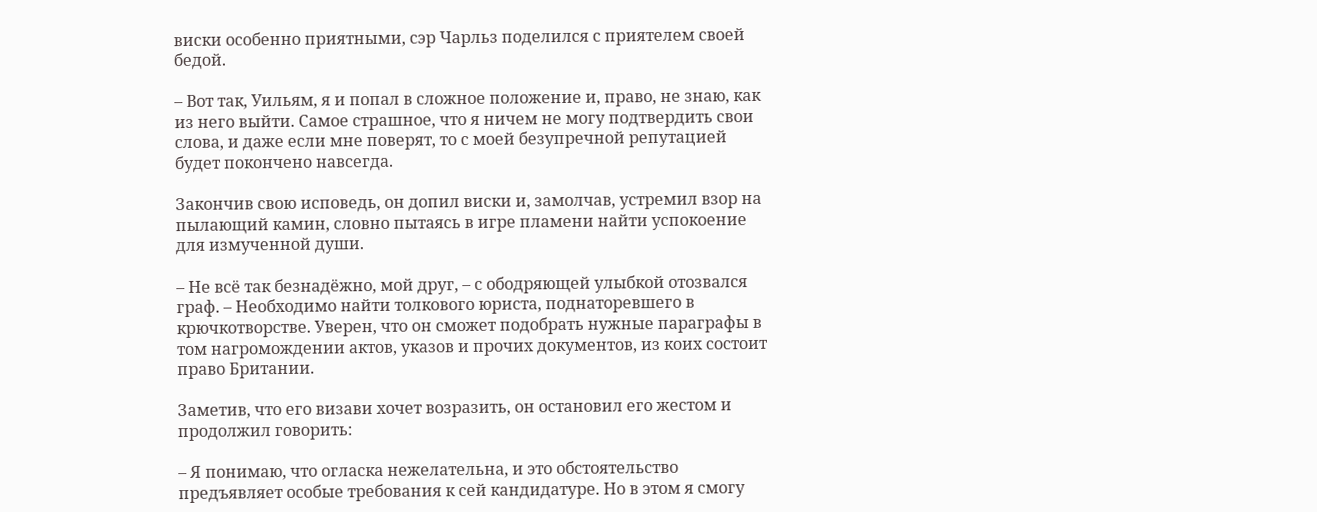виски особенно приятными, сэр Чарльз поделился с приятелем своей бедой.

– Вот так, Уильям, я и попал в сложное положение и, право, не знаю, как из него выйти. Самое страшное, что я ничем не могу подтвердить свои слова, и даже если мне поверят, то с моей безупречной репутацией будет покончено навсегда.

Закончив свою исповедь, он допил виски и, замолчав, устремил взор на пылающий камин, словно пытаясь в игре пламени найти успокоение для измученной души.

– Не всё так безнадёжно, мой друг, – с ободряющей улыбкой отозвался граф. – Необходимо найти толкового юриста, поднаторевшего в крючкотворстве. Уверен, что он сможет подобрать нужные параграфы в том нагромождении актов, указов и прочих документов, из коих состоит право Британии.

Заметив, что его визави хочет возразить, он остановил его жестом и продолжил говорить:

– Я понимаю, что огласка нежелательна, и это обстоятельство предъявляет особые требования к сей кандидатуре. Но в этом я смогу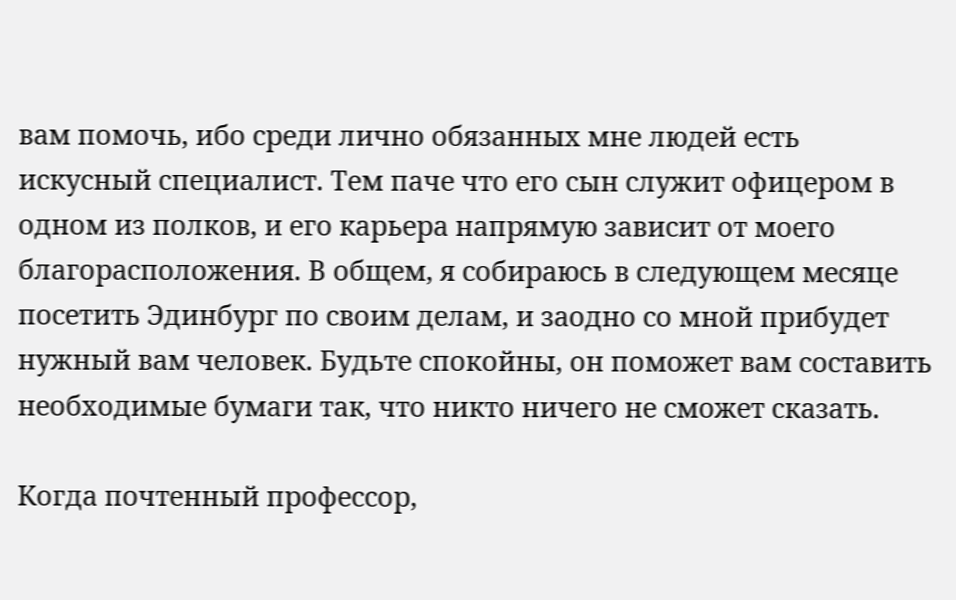вам помочь, ибо среди лично обязанных мне людей есть искусный специалист. Тем паче что его сын служит офицером в одном из полков, и его карьера напрямую зависит от моего благорасположения. В общем, я собираюсь в следующем месяце посетить Эдинбург по своим делам, и заодно со мной прибудет нужный вам человек. Будьте спокойны, он поможет вам составить необходимые бумаги так, что никто ничего не сможет сказать.

Когда почтенный профессор,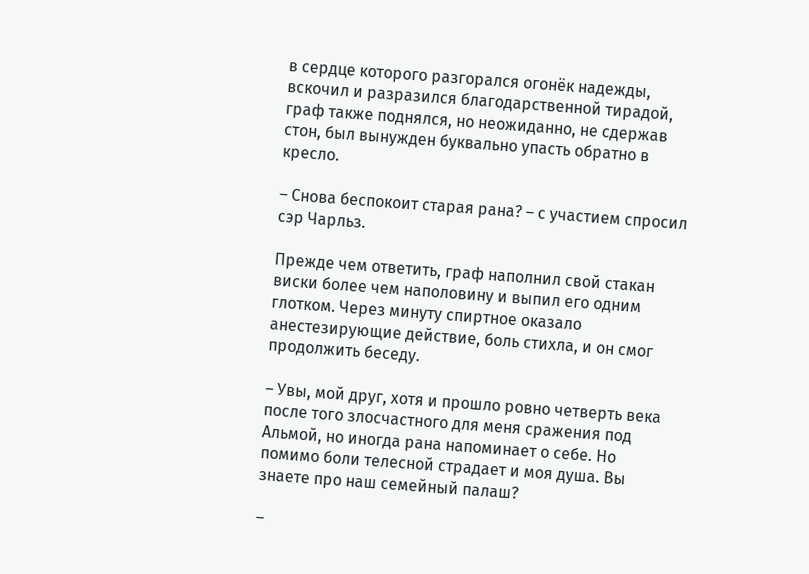в сердце которого разгорался огонёк надежды, вскочил и разразился благодарственной тирадой, граф также поднялся, но неожиданно, не сдержав стон, был вынужден буквально упасть обратно в кресло.

– Снова беспокоит старая рана? – с участием спросил сэр Чарльз.

Прежде чем ответить, граф наполнил свой стакан виски более чем наполовину и выпил его одним глотком. Через минуту спиртное оказало анестезирующие действие, боль стихла, и он смог продолжить беседу.

– Увы, мой друг, хотя и прошло ровно четверть века после того злосчастного для меня сражения под Альмой, но иногда рана напоминает о себе. Но помимо боли телесной страдает и моя душа. Вы знаете про наш семейный палаш?

–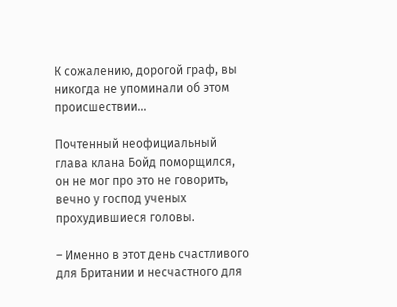К сожалению, дорогой граф, вы никогда не упоминали об этом происшествии…

Почтенный неофициальный глава клана Бойд поморщился, он не мог про это не говорить, вечно у господ ученых прохудившиеся головы.

– Именно в этот день счастливого для Британии и несчастного для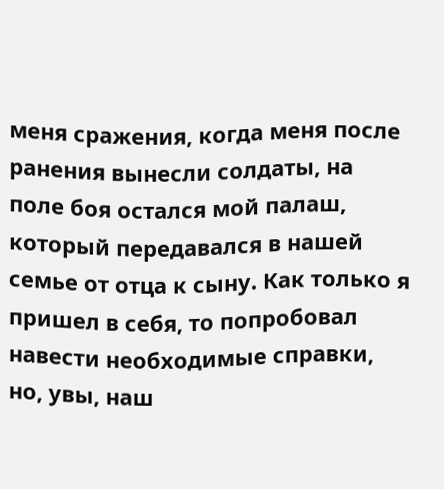меня сражения, когда меня после ранения вынесли солдаты, на поле боя остался мой палаш, который передавался в нашей семье от отца к сыну. Как только я пришел в себя, то попробовал навести необходимые справки, но, увы, наш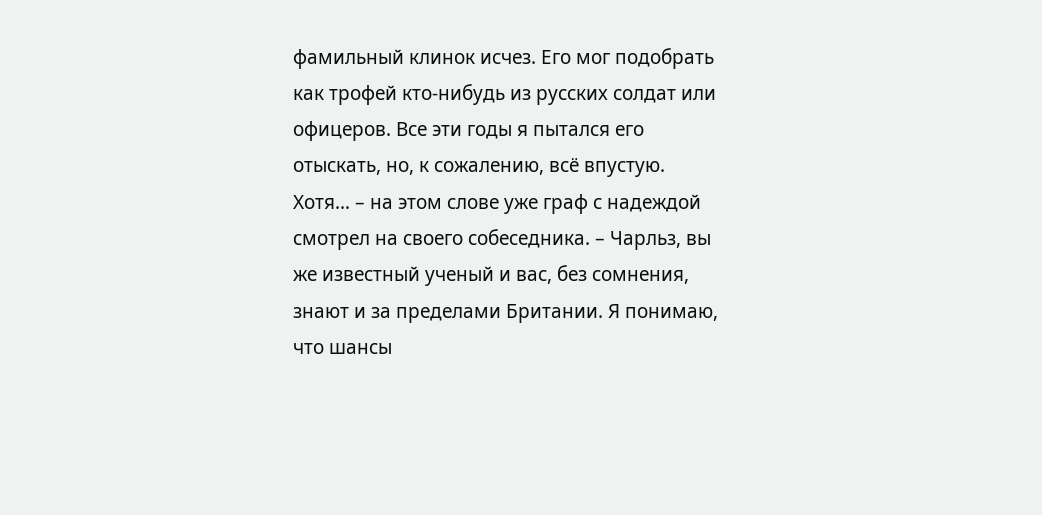фамильный клинок исчез. Его мог подобрать как трофей кто-нибудь из русских солдат или офицеров. Все эти годы я пытался его отыскать, но, к сожалению, всё впустую. Хотя… – на этом слове уже граф с надеждой смотрел на своего собеседника. – Чарльз, вы же известный ученый и вас, без сомнения, знают и за пределами Британии. Я понимаю, что шансы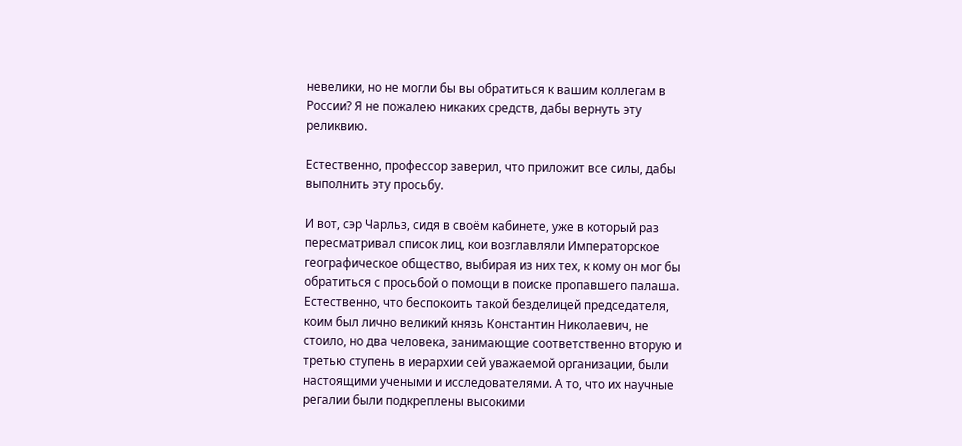невелики, но не могли бы вы обратиться к вашим коллегам в России? Я не пожалею никаких средств, дабы вернуть эту реликвию.

Естественно, профессор заверил, что приложит все силы, дабы выполнить эту просьбу.

И вот, сэр Чарльз, сидя в своём кабинете, уже в который раз пересматривал список лиц, кои возглавляли Императорское географическое общество, выбирая из них тех, к кому он мог бы обратиться с просьбой о помощи в поиске пропавшего палаша. Естественно, что беспокоить такой безделицей председателя, коим был лично великий князь Константин Николаевич, не стоило, но два человека, занимающие соответственно вторую и третью ступень в иерархии сей уважаемой организации, были настоящими учеными и исследователями. А то, что их научные регалии были подкреплены высокими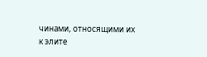чинами, относящими их к элите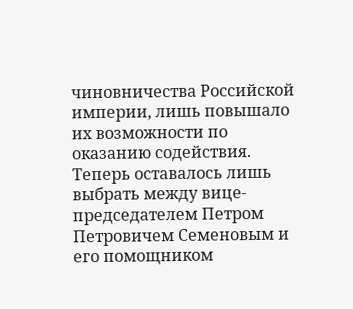чиновничества Российской империи, лишь повышало их возможности по оказанию содействия. Теперь оставалось лишь выбрать между вице-председателем Петром Петровичем Семеновым и его помощником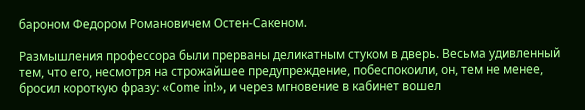бароном Федором Романовичем Остен-Сакеном.

Размышления профессора были прерваны деликатным стуком в дверь. Весьма удивленный тем, что его, несмотря на строжайшее предупреждение, побеспокоили, он, тем не менее, бросил короткую фразу: «Come in!», и через мгновение в кабинет вошел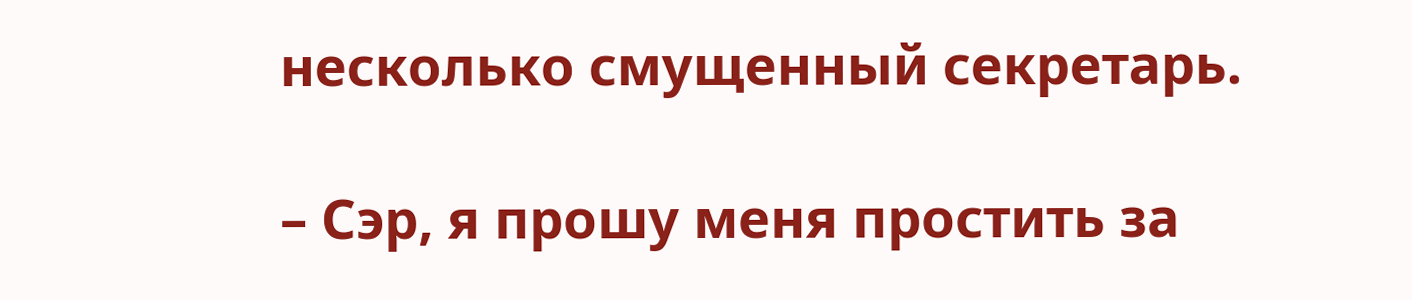несколько смущенный секретарь.

– Сэр, я прошу меня простить за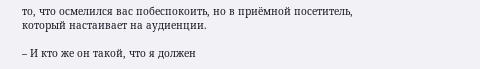то, что осмелился вас побеспокоить, но в приёмной посетитель, который настаивает на аудиенции.

– И кто же он такой, что я должен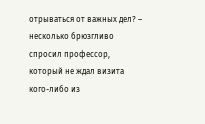отрываться от важных дел? – несколько брюзгливо спросил профессор, который не ждал визита кого-либо из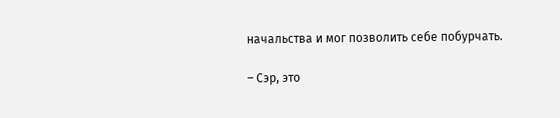начальства и мог позволить себе побурчать.

– Сэр, это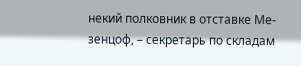некий полковник в отставке Ме-зенцоф, – секретарь по складам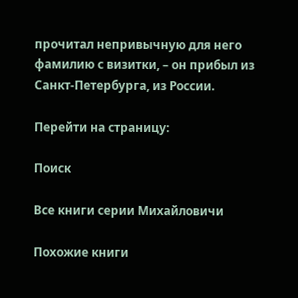прочитал непривычную для него фамилию с визитки, – он прибыл из Санкт-Петербурга, из России.

Перейти на страницу:

Поиск

Все книги серии Михайловичи

Похожие книги